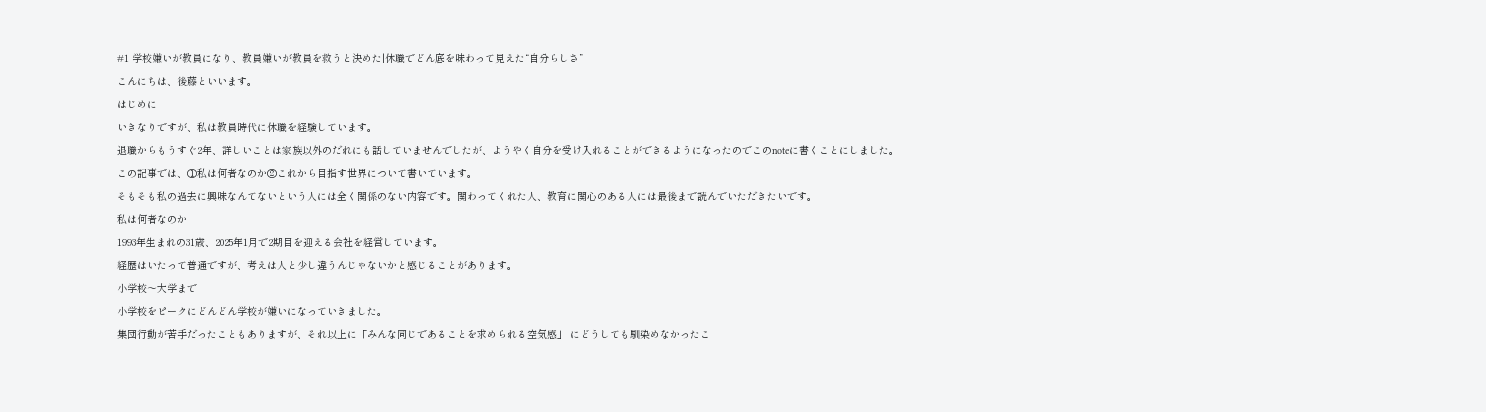#1 学校嫌いが教員になり、教員嫌いが教員を救うと決めた|休職でどん底を味わって見えた“自分らしさ”
こんにちは、後藤といいます。
はじめに
いきなりですが、私は教員時代に休職を経験しています。
退職からもうすぐ2年、詳しいことは家族以外のだれにも話していませんでしたが、ようやく自分を受け入れることができるようになったのでこのnoteに書くことにしました。
この記事では、①私は何者なのか②これから目指す世界について書いています。
そもそも私の過去に興味なんてないという人には全く関係のない内容です。関わってくれた人、教育に関心のある人には最後まで読んでいただきたいです。
私は何者なのか
1993年生まれの31歳、2025年1月で2期目を迎える会社を経営しています。
経歴はいたって普通ですが、考えは人と少し違うんじゃないかと感じることがあります。
小学校〜大学まで
小学校をピークにどんどん学校が嫌いになっていきました。
集団行動が苦手だったこともありますが、それ以上に「みんな同じであることを求められる空気感」 にどうしても馴染めなかったこ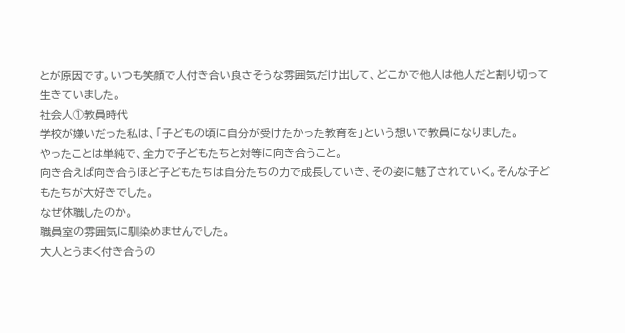とが原因です。いつも笑顔で人付き合い良さそうな雰囲気だけ出して、どこかで他人は他人だと割り切って生きていました。
社会人①教員時代
学校が嫌いだった私は、「子どもの頃に自分が受けたかった教育を」という想いで教員になりました。
やったことは単純で、全力で子どもたちと対等に向き合うこと。
向き合えば向き合うほど子どもたちは自分たちの力で成長していき、その姿に魅了されていく。そんな子どもたちが大好きでした。
なぜ休職したのか。
職員室の雰囲気に馴染めませんでした。
大人とうまく付き合うの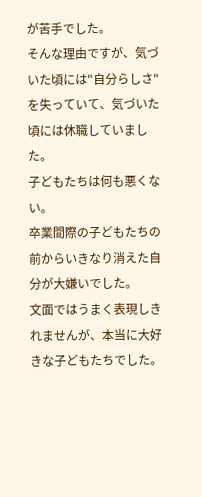が苦手でした。
そんな理由ですが、気づいた頃には"自分らしさ"を失っていて、気づいた頃には休職していました。
子どもたちは何も悪くない。
卒業間際の子どもたちの前からいきなり消えた自分が大嫌いでした。
文面ではうまく表現しきれませんが、本当に大好きな子どもたちでした。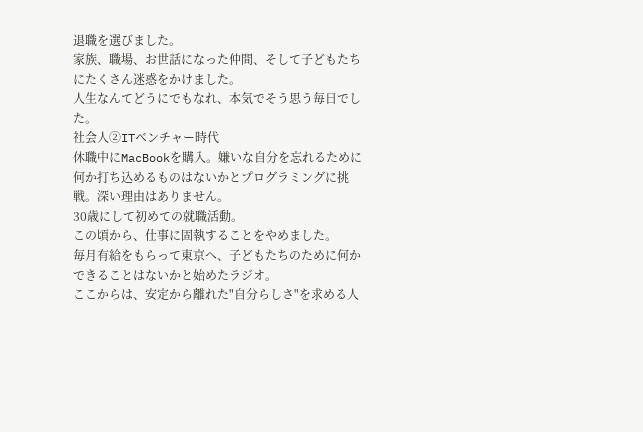退職を選びました。
家族、職場、お世話になった仲間、そして子どもたちにたくさん迷惑をかけました。
人生なんてどうにでもなれ、本気でそう思う毎日でした。
社会人②ITベンチャー時代
休職中にMacBookを購入。嫌いな自分を忘れるために何か打ち込めるものはないかとプログラミングに挑戦。深い理由はありません。
30歳にして初めての就職活動。
この頃から、仕事に固執することをやめました。
毎月有給をもらって東京へ、子どもたちのために何かできることはないかと始めたラジオ。
ここからは、安定から離れた"自分らしさ"を求める人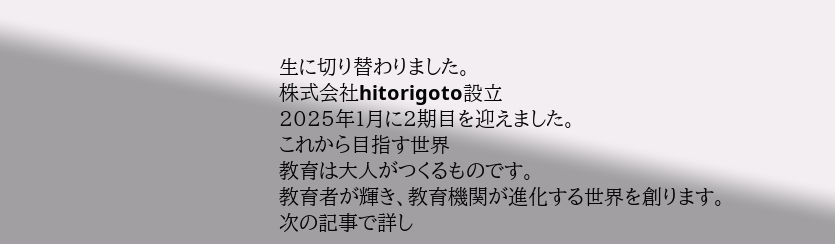生に切り替わりました。
株式会社hitorigoto設立
2025年1月に2期目を迎えました。
これから目指す世界
教育は大人がつくるものです。
教育者が輝き、教育機関が進化する世界を創ります。
次の記事で詳し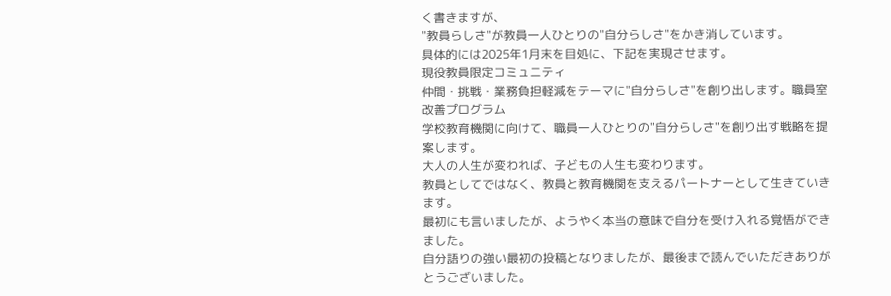く書きますが、
"教員らしさ"が教員一人ひとりの"自分らしさ"をかき消しています。
具体的には2025年1月末を目処に、下記を実現させます。
現役教員限定コミュニティ
仲間・挑戦・業務負担軽減をテーマに"自分らしさ"を創り出します。職員室改善プログラム
学校教育機関に向けて、職員一人ひとりの"自分らしさ"を創り出す戦略を提案します。
大人の人生が変われば、子どもの人生も変わります。
教員としてではなく、教員と教育機関を支えるパートナーとして生きていきます。
最初にも言いましたが、ようやく本当の意味で自分を受け入れる覚悟ができました。
自分語りの強い最初の投稿となりましたが、最後まで読んでいただきありがとうございました。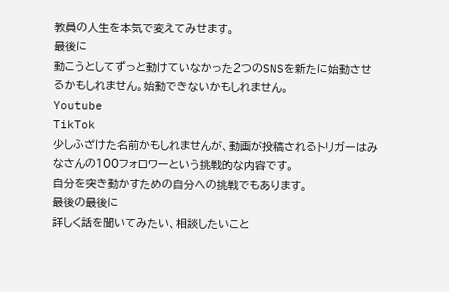教員の人生を本気で変えてみせます。
最後に
動こうとしてずっと動けていなかった2つのSNSを新たに始動させるかもしれません。始動できないかもしれません。
Youtube
TikTok
少しふざけた名前かもしれませんが、動画が投稿されるトリガーはみなさんの100フォロワーという挑戦的な内容です。
自分を突き動かすための自分への挑戦でもあります。
最後の最後に
詳しく話を聞いてみたい、相談したいこと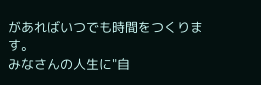があればいつでも時間をつくります。
みなさんの人生に"自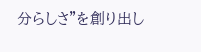分らしさ"を創り出し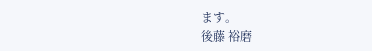ます。
後藤 裕磨